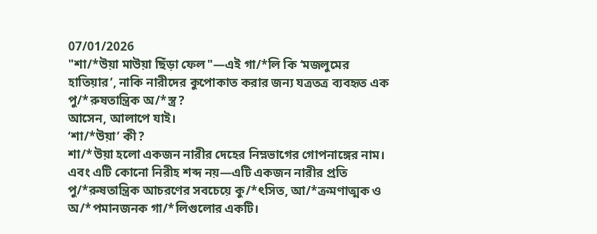07/01/2026
"শা/*উয়া মাউয়া ছিঁড়া ফেল"—এই গা/*লি কি ‘মজলুমের হাতিয়ার’, নাকি নারীদের কুপোকাত করার জন্য যত্রতত্র ব্যবহৃত এক পু/*রুষতান্ত্রিক অ/*স্ত্র?
আসেন, আলাপে যাই।
‘শা/*উয়া’ কী?
শা/*উয়া হলো একজন নারীর দেহের নিম্নভাগের গোপনাঙ্গের নাম। এবং এটি কোনো নিরীহ শব্দ নয়—এটি একজন নারীর প্রতি পু/*রুষতান্ত্রিক আচরণের সবচেয়ে কু/*ৎসিত, আ/*ক্রমণাত্মক ও অ/*পমানজনক গা/*লিগুলোর একটি।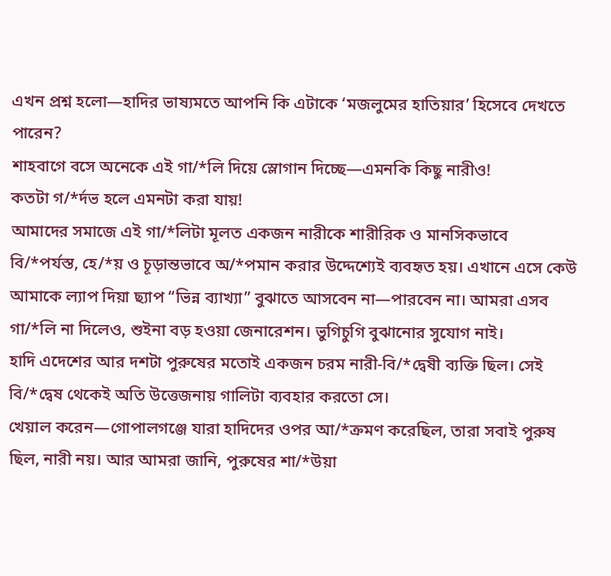এখন প্রশ্ন হলো—হাদির ভাষ্যমতে আপনি কি এটাকে ‘মজলুমের হাতিয়ার’ হিসেবে দেখতে পারেন?
শাহবাগে বসে অনেকে এই গা/*লি দিয়ে স্লোগান দিচ্ছে—এমনকি কিছু নারীও!
কতটা গ/*র্দভ হলে এমনটা করা যায়!
আমাদের সমাজে এই গা/*লিটা মূলত একজন নারীকে শারীরিক ও মানসিকভাবে বি/*পর্যস্ত, হে/*য় ও চূড়ান্তভাবে অ/*পমান করার উদ্দেশ্যেই ব্যবহৃত হয়। এখানে এসে কেউ আমাকে ল্যাপ দিয়া ছ্যাপ “ভিন্ন ব্যাখ্যা” বুঝাতে আসবেন না—পারবেন না। আমরা এসব গা/*লি না দিলেও, শুইনা বড় হওয়া জেনারেশন। ভুগিচুগি বুঝানোর সুযোগ নাই।
হাদি এদেশের আর দশটা পুরুষের মতোই একজন চরম নারী-বি/*দ্বেষী ব্যক্তি ছিল। সেই বি/*দ্বেষ থেকেই অতি উত্তেজনায় গালিটা ব্যবহার করতো সে।
খেয়াল করেন—গোপালগঞ্জে যারা হাদিদের ওপর আ/*ক্রমণ করেছিল, তারা সবাই পুরুষ ছিল, নারী নয়। আর আমরা জানি, পুরুষের শা/*উয়া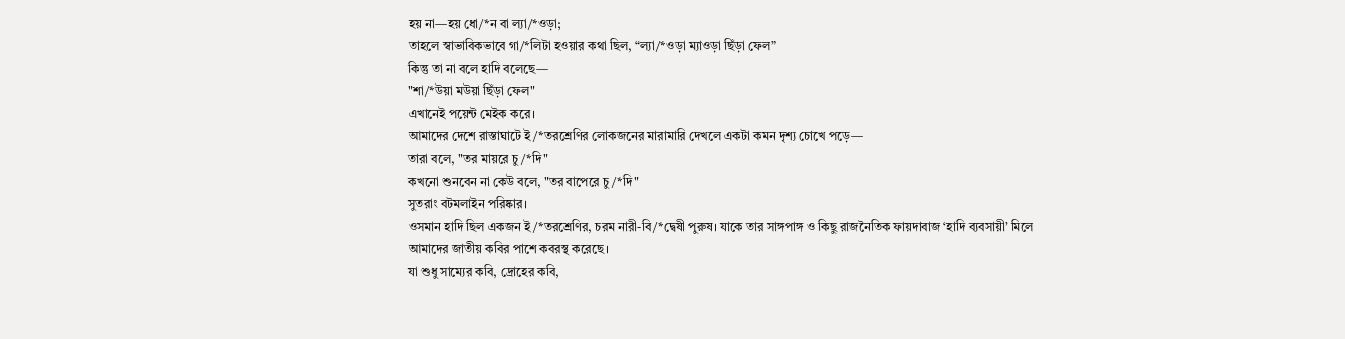হয় না—হয় ধো/*ন বা ল্যা/*ওড়া;
তাহলে স্বাভাবিকভাবে গা/*লিটা হওয়ার কথা ছিল, “ল্যা/*ওড়া ম্যাওড়া ছিঁড়া ফেল”
কিন্তু তা না বলে হাদি বলেছে—
"শা/*উয়া মউয়া ছিঁড়া ফেল"
এখানেই পয়েন্ট মেইক করে।
আমাদের দেশে রাস্তাঘাটে ই/*তরশ্রেণির লোকজনের মারামারি দেখলে একটা কমন দৃশ্য চোখে পড়ে—
তারা বলে, "তর মায়রে চু/*দি"
কখনো শুনবেন না কেউ বলে, "তর বাপেরে চু/*দি"
সুতরাং বটমলাইন পরিষ্কার।
ওসমান হাদি ছিল একজন ই/*তরশ্রেণির, চরম নারী-বি/*দ্বেষী পুরুষ। যাকে তার সাঙ্গপাঙ্গ ও কিছু রাজনৈতিক ফায়দাবাজ ‘হাদি ব্যবসায়ী’ মিলে আমাদের জাতীয় কবির পাশে কবরস্থ করেছে।
যা শুধু সাম্যের কবি, দ্রোহের কবি,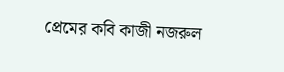প্রেমের কবি কাজী নজরুল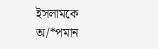ইসলামকে অ/*পমান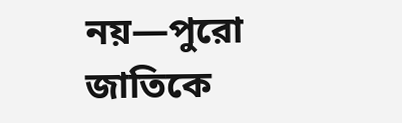নয়—পুরো জাতিকে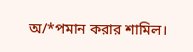অ/*পমান করার শামিল।